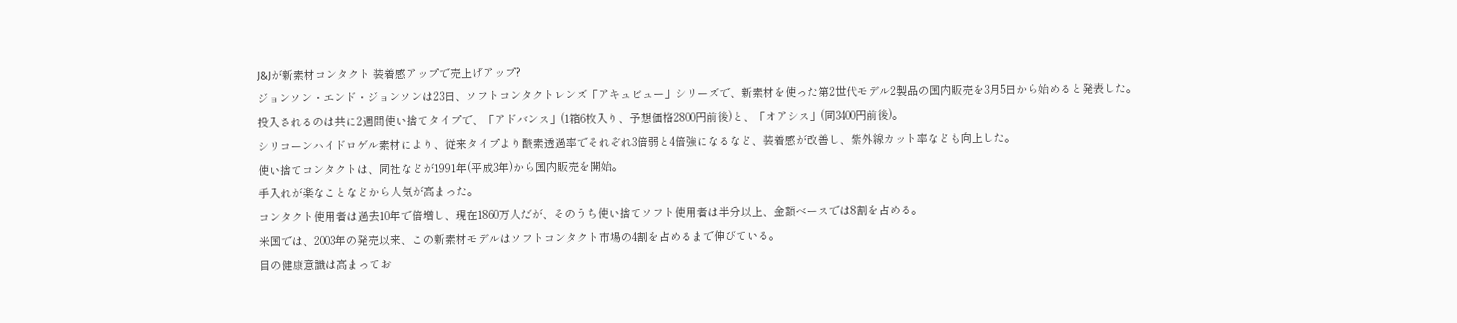J&Jが新素材コンタクト 装着感アップで売上げアップ?
ジョンソン・エンド・ジョンソンは23日、ソフトコンタクトレンズ「アキュビュー」シリーズで、新素材を使った第2世代モデル2製品の国内販売を3月5日から始めると発表した。
投入されるのは共に2週間使い捨てタイプで、「アドバンス」(1箱6枚入り、予想価格2800円前後)と、「オアシス」(同3400円前後)。
シリコーンハイドロゲル素材により、従来タイプより酸素透過率でそれぞれ3倍弱と4倍強になるなど、装着感が改善し、紫外線カット率なども向上した。
使い捨てコンタクトは、同社などが1991年(平成3年)から国内販売を開始。
手入れが楽なことなどから人気が高まった。
コンタクト使用者は過去10年で倍増し、現在1860万人だが、そのうち使い捨てソフト使用者は半分以上、金額ベースでは8割を占める。
米国では、2003年の発売以来、この新素材モデルはソフトコンタクト市場の4割を占めるまで伸びている。
目の健康意識は高まってお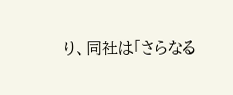り、同社は「さらなる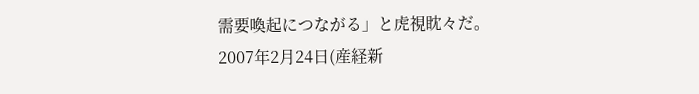需要喚起につながる」と虎視眈々だ。
2007年2月24日(産経新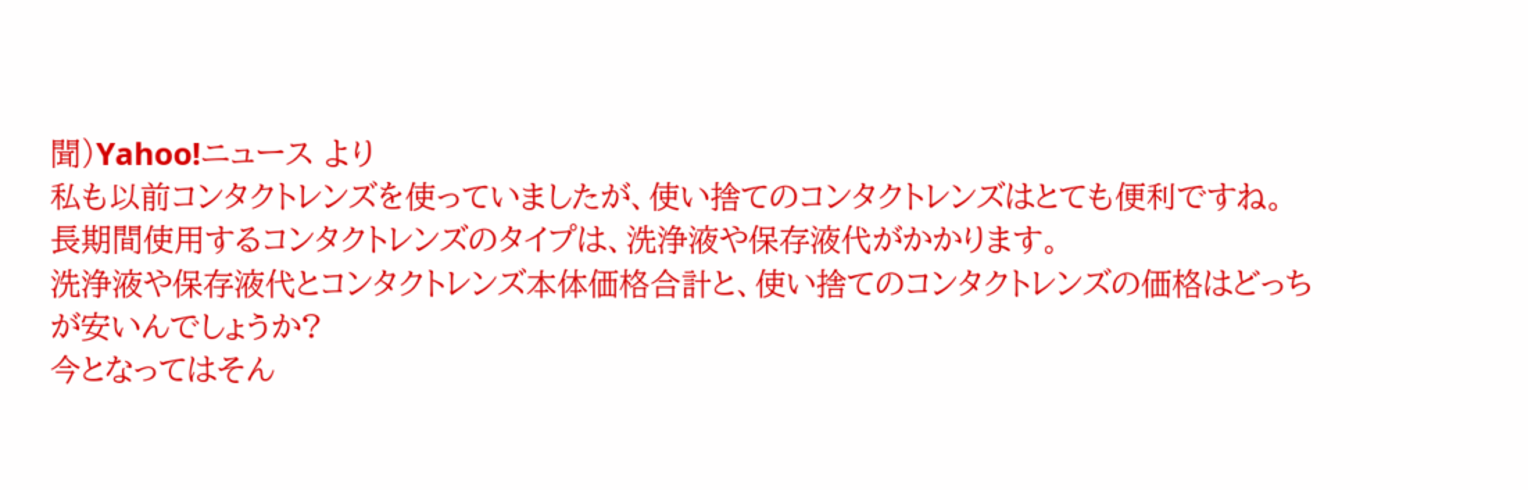聞)Yahoo!ニュース より
私も以前コンタクトレンズを使っていましたが、使い捨てのコンタクトレンズはとても便利ですね。
長期間使用するコンタクトレンズのタイプは、洗浄液や保存液代がかかります。
洗浄液や保存液代とコンタクトレンズ本体価格合計と、使い捨てのコンタクトレンズの価格はどっちが安いんでしょうか?
今となってはそん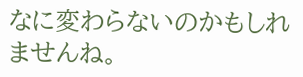なに変わらないのかもしれませんね。